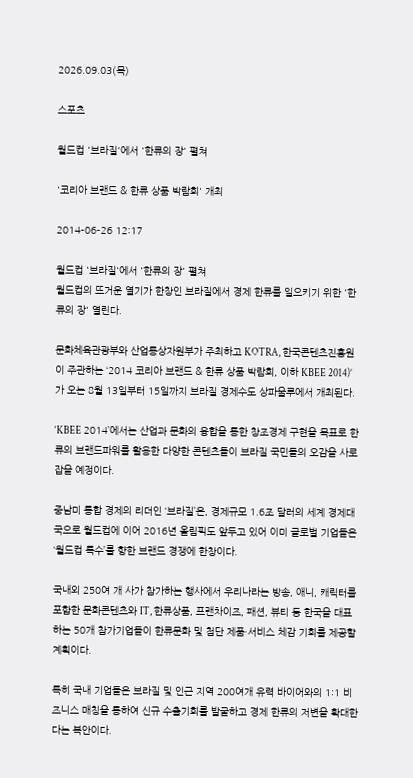2026.09.03(목)

스포츠

월드컵 '브라질'에서 '한류의 장' 펼쳐

'코리아 브랜드 & 한류 상품 박람회' 개최

2014-06-26 12:17

월드컵 '브라질'에서 '한류의 장' 펼쳐
월드컵의 뜨거운 열기가 한창인 브라질에서 경제 한류를 일으키기 위한 '한류의 장' 열린다.

문화체육관광부와 산업통상자원부가 주최하고 KOTRA, 한국콘텐츠진흥원이 주관하는 ‘2014 코리아 브랜드 & 한류 상품 박람회, 이하 KBEE 2014)’가 오는 8월 13일부터 15일까지 브라질 경제수도 상파울루에서 개최된다.

‘KBEE 2014’에서는 산업과 문화의 융합을 통한 창조경제 구현을 목표로 한류의 브랜드파워를 활용한 다양한 콘텐츠들이 브라질 국민들의 오감을 사로잡을 예정이다.

중남미 통합 경제의 리더인 ‘브라질’은, 경제규모 1.6조 달러의 세계 경제대국으로 월드컵에 이어 2016년 올림픽도 앞두고 있어 이미 글로벌 기업들은 ‘월드컵 특수’를 향한 브랜드 경쟁에 한창이다.

국내외 250여 개 사가 참가하는 행사에서 우리나라는 방송, 애니, 캐릭터를 포함한 문화콘텐츠와 IT, 한류상품, 프랜차이즈, 패션, 뷰티 등 한국을 대표하는 50개 참가기업들이 한류문화 및 첨단 제품·서비스 체감 기회를 제공할 계획이다.

특히 국내 기업들은 브라질 및 인근 지역 200여개 유력 바이어와의 1:1 비즈니스 매칭을 통하여 신규 수출기회를 발굴하고 경제 한류의 저변을 확대한다는 복안이다.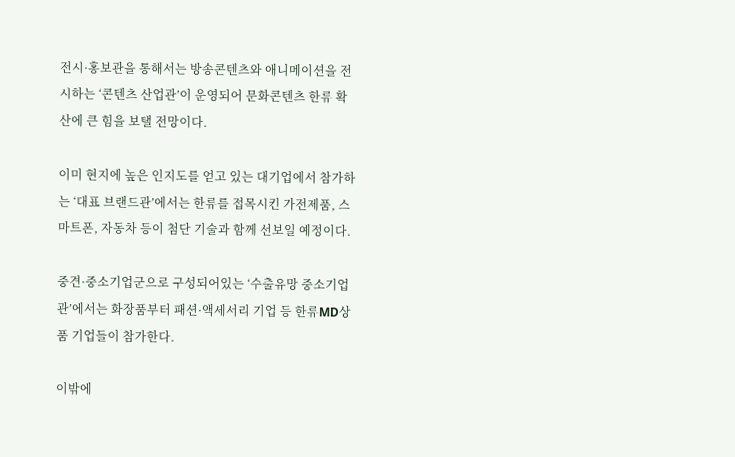전시·홍보관을 통해서는 방송콘텐츠와 애니메이션을 전시하는 ‘콘텐츠 산업관’이 운영되어 문화콘텐츠 한류 확산에 큰 힘을 보탤 전망이다.

이미 현지에 높은 인지도를 얻고 있는 대기업에서 참가하는 ‘대표 브랜드관’에서는 한류를 접목시킨 가전제품, 스마트폰, 자동차 등이 첨단 기술과 함께 선보일 예정이다.

중견·중소기업군으로 구성되어있는 ‘수출유망 중소기업관’에서는 화장품부터 패션·액세서리 기업 등 한류MD상품 기업들이 참가한다.

이밖에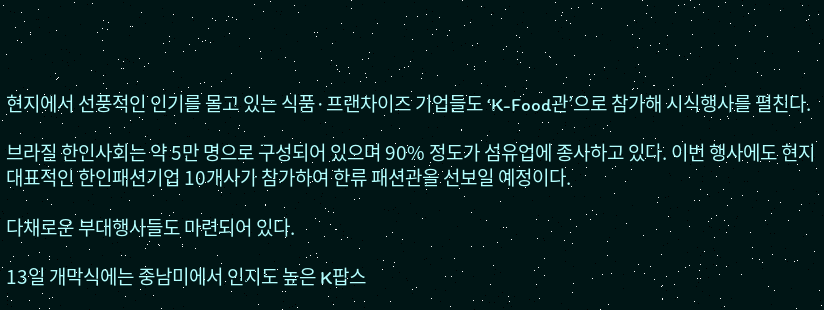현지에서 선풍적인 인기를 몰고 있는 식품·프랜차이즈 기업들도 ‘K-Food관’으로 참가해 시식행사를 펼친다.

브라질 한인사회는 약 5만 명으로 구성되어 있으며 90% 정도가 섬유업에 종사하고 있다. 이번 행사에도 현지 대표적인 한인패션기업 10개사가 참가하여 한류 패션관을 선보일 예정이다.

다채로운 부대행사들도 마련되어 있다.

13일 개막식에는 중남미에서 인지도 높은 K팝스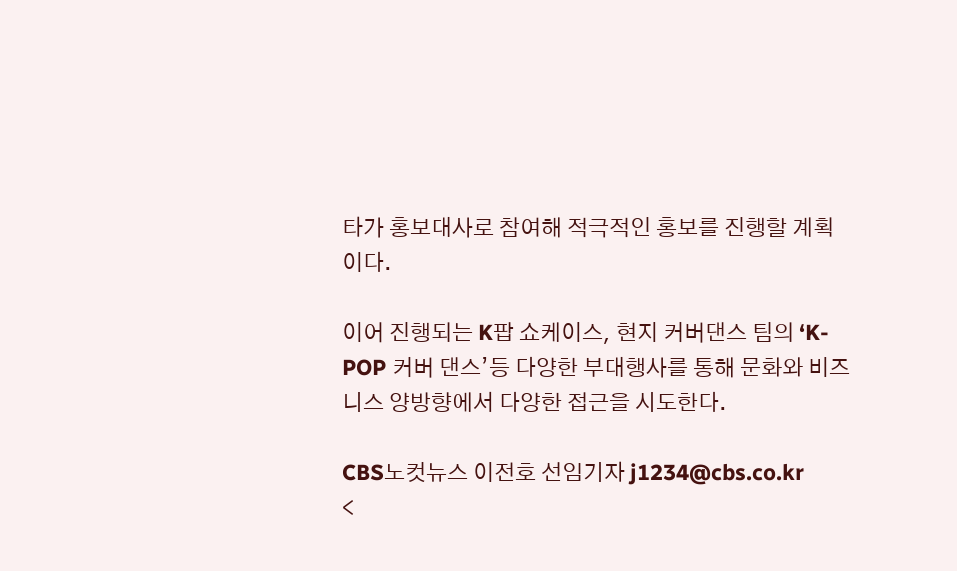타가 홍보대사로 참여해 적극적인 홍보를 진행할 계획이다.

이어 진행되는 K팝 쇼케이스, 현지 커버댄스 팀의 ‘K-POP 커버 댄스’등 다양한 부대행사를 통해 문화와 비즈니스 양방향에서 다양한 접근을 시도한다.

CBS노컷뉴스 이전호 선임기자 j1234@cbs.co.kr
<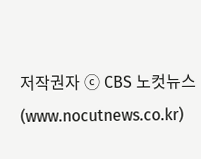저작권자 ⓒ CBS 노컷뉴스(www.nocutnews.co.kr)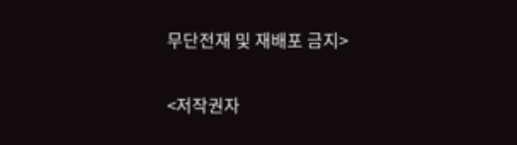무단전재 및 재배포 금지>

<저작권자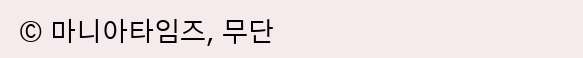© 마니아타임즈, 무단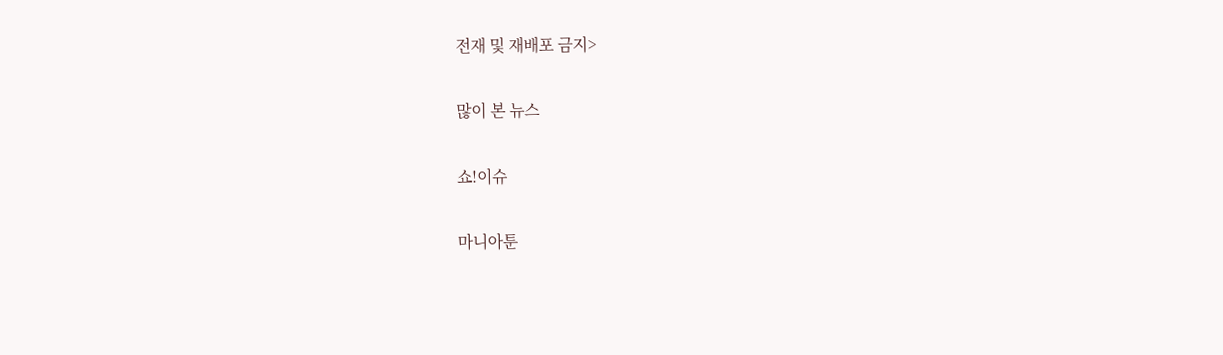전재 및 재배포 금지>

많이 본 뉴스

쇼!이슈

마니아툰